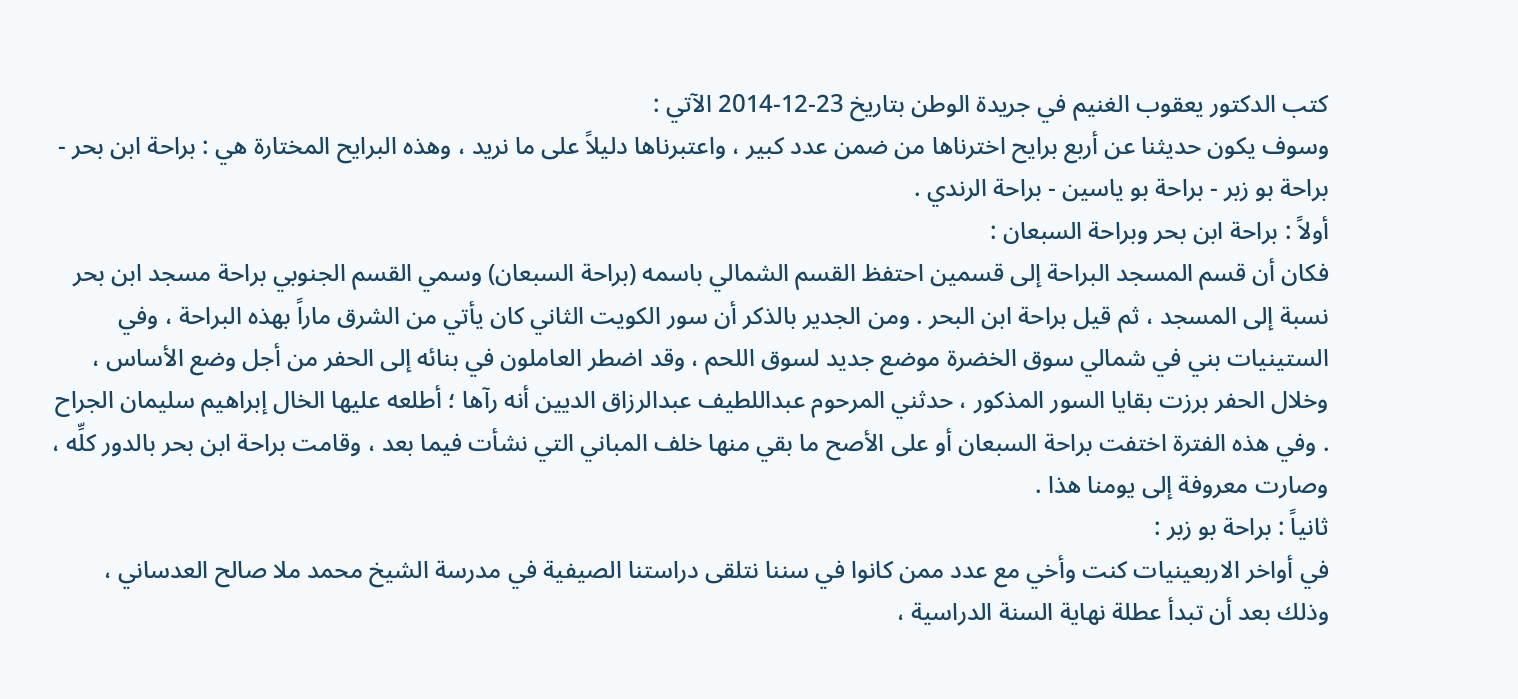كتب الدكتور يعقوب الغنيم في جريدة الوطن بتاريخ 23-12-2014 الآتي :
وسوف يكون حديثنا عن أربع برايح اخترناها من ضمن عدد كبير ، واعتبرناها دليلاً على ما نريد ، وهذه البرايح المختارة هي : براحة ابن بحر - براحة بو زبر - براحة بو ياسين - براحة الرندي .
أولاً : براحة ابن بحر وبراحة السبعان :
فكان أن قسم المسجد البراحة إلى قسمين احتفظ القسم الشمالي باسمه (براحة السبعان) وسمي القسم الجنوبي براحة مسجد ابن بحر نسبة إلى المسجد ، ثم قيل براحة ابن البحر . ومن الجدير بالذكر أن سور الكويت الثاني كان يأتي من الشرق ماراً بهذه البراحة ، وفي الستينيات بني في شمالي سوق الخضرة موضع جديد لسوق اللحم ، وقد اضطر العاملون في بنائه إلى الحفر من أجل وضع الأساس ، وخلال الحفر برزت بقايا السور المذكور ، حدثني المرحوم عبداللطيف عبدالرزاق الديين أنه رآها ؛ أطلعه عليها الخال إبراهيم سليمان الجراح . وفي هذه الفترة اختفت براحة السبعان أو على الأصح ما بقي منها خلف المباني التي نشأت فيما بعد ، وقامت براحة ابن بحر بالدور كلِّه ، وصارت معروفة إلى يومنا هذا .
ثانياً : براحة بو زبر :
في أواخر الاربعينيات كنت وأخي مع عدد ممن كانوا في سننا نتلقى دراستنا الصيفية في مدرسة الشيخ محمد ملا صالح العدساني ، وذلك بعد أن تبدأ عطلة نهاية السنة الدراسية ،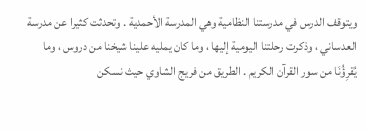ويتوقف الدرس في مدرستنا النظامية وهي المدرسة الأحمدية . وتحدثت كثيرا عن مدرسة العدساني ، وذكرت رحلتنا اليومية إليها ، وما كان يمليه علينا شيخنا من دروس ، وما يُقرِؤُنَا من سور القرآن الكريم . الطريق من فريج الشاوي حيث نسكن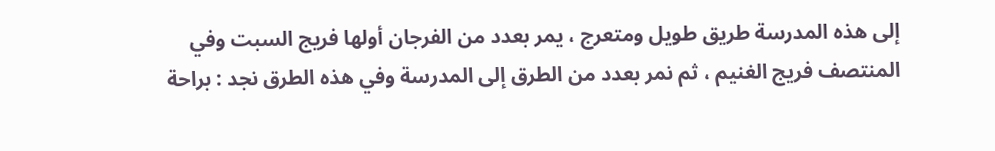إلى هذه المدرسة طريق طويل ومتعرج ، يمر بعدد من الفرجان أولها فريج السبت وفي المنتصف فريج الغنيم ، ثم نمر بعدد من الطرق إلى المدرسة وفي هذه الطرق نجد : براحة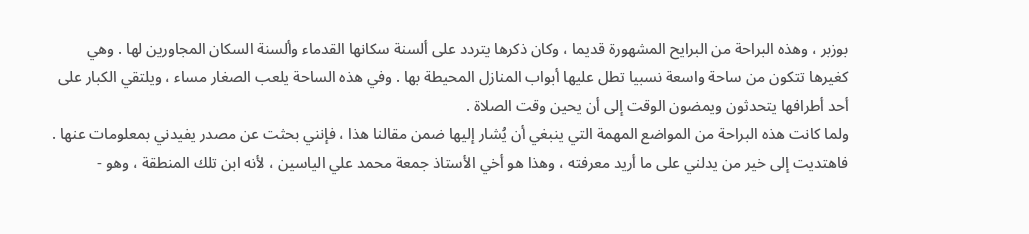بوزبر ، وهذه البراحة من البرايح المشهورة قديما ، وكان ذكرها يتردد على ألسنة سكانها القدماء وألسنة السكان المجاورين لها . وهي كغيرها تتكون من ساحة واسعة نسبيا تطل عليها أبواب المنازل المحيطة بها . وفي هذه الساحة يلعب الصغار مساء ، ويلتقي الكبار على أحد أطرافها يتحدثون ويمضون الوقت إلى أن يحين وقت الصلاة .
ولما كانت هذه البراحة من المواضع المهمة التي ينبغي أن يُشار إليها ضمن مقالنا هذا ، فإنني بحثت عن مصدر يفيدني بمعلومات عنها . فاهتديت إلى خير من يدلني على ما أريد معرفته ، وهذا هو أخي الأستاذ جمعة محمد علي الياسين ، لأنه ابن تلك المنطقة ، وهو -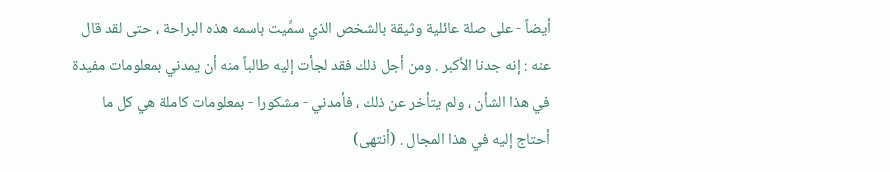أيضاً - على صلة عائلية وثيقة بالشخص الذي سمِّيت باسمه هذه البراحة ، حتى لقد قال عنه : إنه جدنا الأكبر . ومن أجل ذلك فقد لجأت إليه طالباً منه أن يمدني بمعلومات مفيدة في هذا الشأن ، ولم يتأخر عن ذلك ، فأمدني - مشكورا - بمعلومات كاملة هي كل ما أحتاج إليه في هذا المجال . (أنتهى)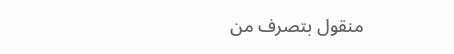منقول بتصرف من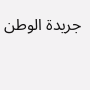جريدة الوطن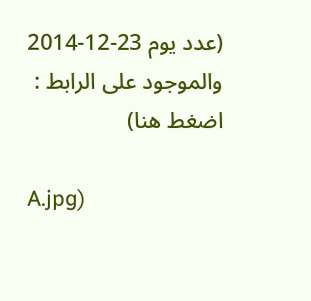(عدد يوم 23-12-2014 والموجود على الرابط : اضغط هنا)

A.jpg)